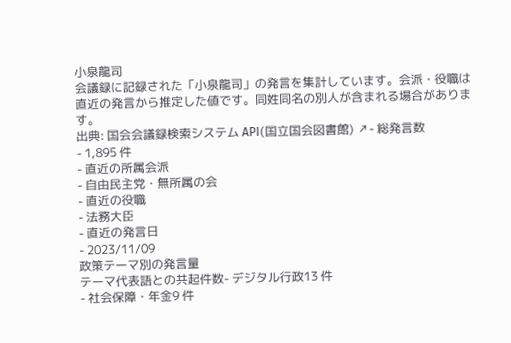小泉龍司
会議録に記録された「小泉龍司」の発言を集計しています。会派・役職は直近の発言から推定した値です。同姓同名の別人が含まれる場合があります。
出典: 国会会議録検索システム API(国立国会図書館) ↗- 総発言数
- 1,895 件
- 直近の所属会派
- 自由民主党・無所属の会
- 直近の役職
- 法務大臣
- 直近の発言日
- 2023/11/09
政策テーマ別の発言量
テーマ代表語との共起件数- デジタル行政13 件
- 社会保障・年金9 件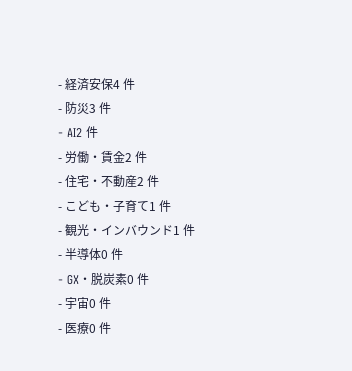- 経済安保4 件
- 防災3 件
- AI2 件
- 労働・賃金2 件
- 住宅・不動産2 件
- こども・子育て1 件
- 観光・インバウンド1 件
- 半導体0 件
- GX・脱炭素0 件
- 宇宙0 件
- 医療0 件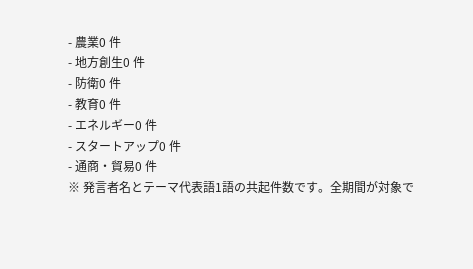- 農業0 件
- 地方創生0 件
- 防衛0 件
- 教育0 件
- エネルギー0 件
- スタートアップ0 件
- 通商・貿易0 件
※ 発言者名とテーマ代表語1語の共起件数です。全期間が対象で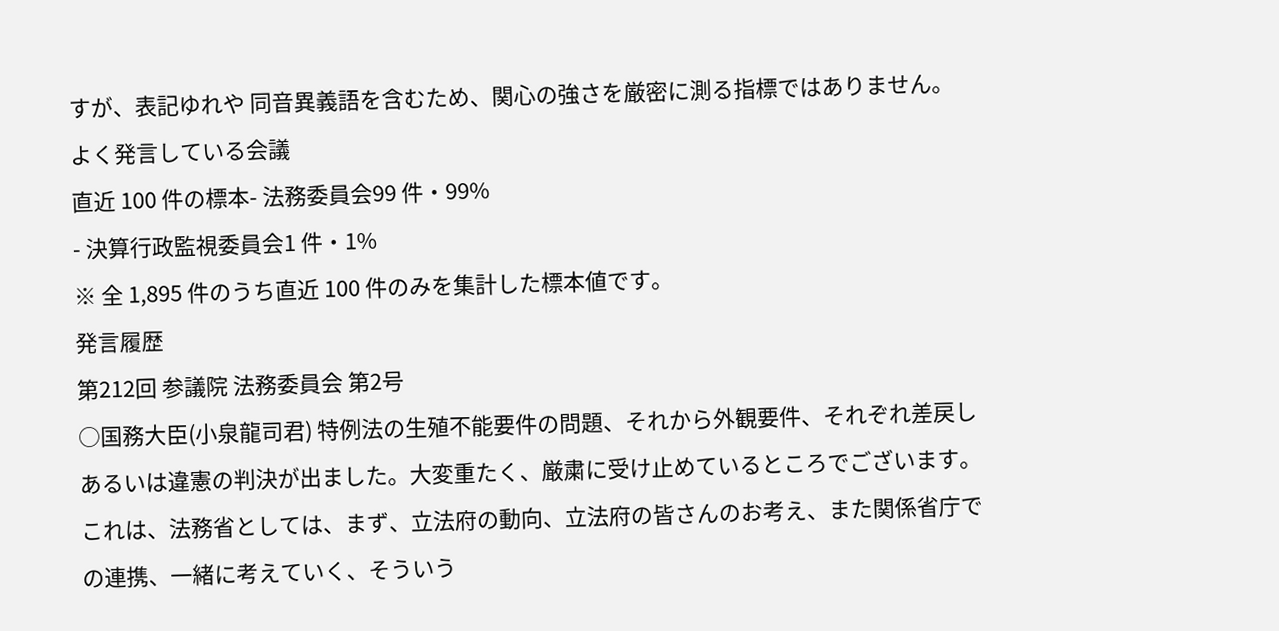すが、表記ゆれや 同音異義語を含むため、関心の強さを厳密に測る指標ではありません。
よく発言している会議
直近 100 件の標本- 法務委員会99 件・99%
- 決算行政監視委員会1 件・1%
※ 全 1,895 件のうち直近 100 件のみを集計した標本値です。
発言履歴
第212回 参議院 法務委員会 第2号
○国務大臣(小泉龍司君) 特例法の生殖不能要件の問題、それから外観要件、それぞれ差戻しあるいは違憲の判決が出ました。大変重たく、厳粛に受け止めているところでございます。 これは、法務省としては、まず、立法府の動向、立法府の皆さんのお考え、また関係省庁での連携、一緒に考えていく、そういう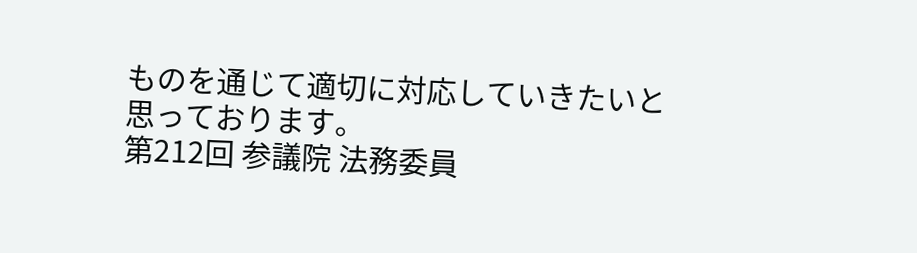ものを通じて適切に対応していきたいと思っております。
第212回 参議院 法務委員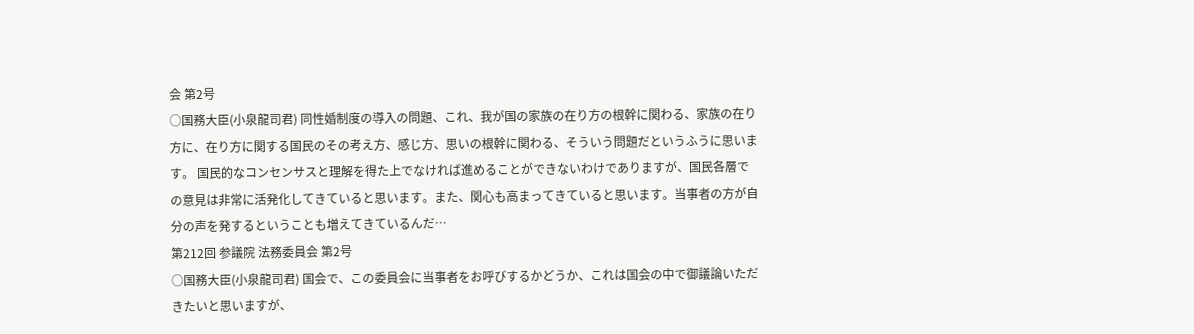会 第2号
○国務大臣(小泉龍司君) 同性婚制度の導入の問題、これ、我が国の家族の在り方の根幹に関わる、家族の在り方に、在り方に関する国民のその考え方、感じ方、思いの根幹に関わる、そういう問題だというふうに思います。 国民的なコンセンサスと理解を得た上でなければ進めることができないわけでありますが、国民各層での意見は非常に活発化してきていると思います。また、関心も高まってきていると思います。当事者の方が自分の声を発するということも増えてきているんだ…
第212回 参議院 法務委員会 第2号
○国務大臣(小泉龍司君) 国会で、この委員会に当事者をお呼びするかどうか、これは国会の中で御議論いただきたいと思いますが、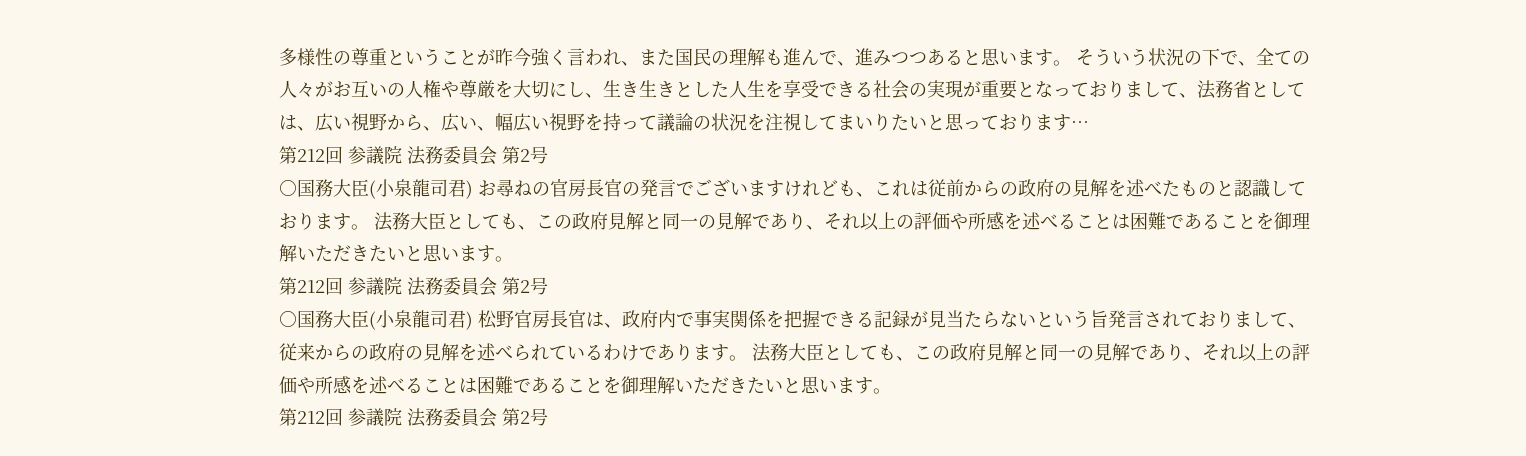多様性の尊重ということが昨今強く言われ、また国民の理解も進んで、進みつつあると思います。 そういう状況の下で、全ての人々がお互いの人権や尊厳を大切にし、生き生きとした人生を享受できる社会の実現が重要となっておりまして、法務省としては、広い視野から、広い、幅広い視野を持って議論の状況を注視してまいりたいと思っております…
第212回 参議院 法務委員会 第2号
○国務大臣(小泉龍司君) お尋ねの官房長官の発言でございますけれども、これは従前からの政府の見解を述べたものと認識しております。 法務大臣としても、この政府見解と同一の見解であり、それ以上の評価や所感を述べることは困難であることを御理解いただきたいと思います。
第212回 参議院 法務委員会 第2号
○国務大臣(小泉龍司君) 松野官房長官は、政府内で事実関係を把握できる記録が見当たらないという旨発言されておりまして、従来からの政府の見解を述べられているわけであります。 法務大臣としても、この政府見解と同一の見解であり、それ以上の評価や所感を述べることは困難であることを御理解いただきたいと思います。
第212回 参議院 法務委員会 第2号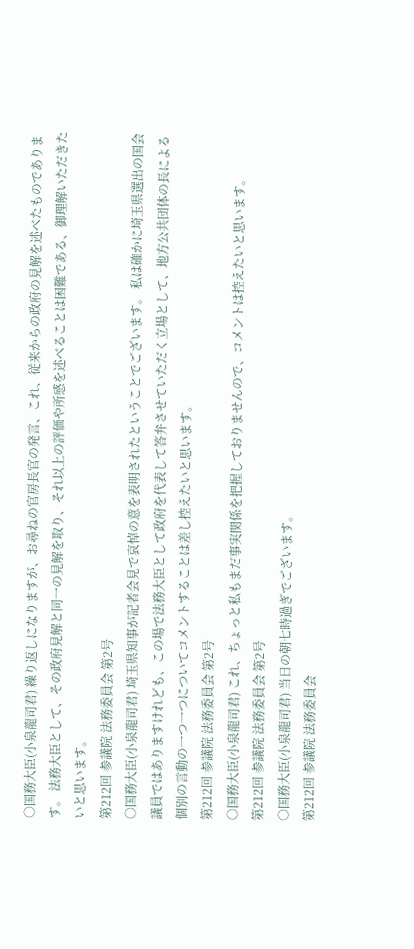○国務大臣(小泉龍司君) 繰り返しになりますが、お尋ねの官房長官の発言、これ、従来からの政府の見解を述べたものであります。 法務大臣として、その政府見解と同一の見解を取り、それ以上の評価や所感を述べることは困難である、御理解いただきたいと思います。
第212回 参議院 法務委員会 第2号
○国務大臣(小泉龍司君) 埼玉県知事が記者会見で哀悼の意を表明されたということでございます。 私は確かに埼玉県選出の国会議員ではありますけれども、この場で法務大臣として政府を代表して答弁させていただく立場として、地方公共団体の長による個別の言動の一つ一つについてコメントすることは差し控えたいと思います。
第212回 参議院 法務委員会 第2号
○国務大臣(小泉龍司君) これ、ちょっと私もまだ事実関係を把握しておりませんので、コメントは控えたいと思います。
第212回 参議院 法務委員会 第2号
○国務大臣(小泉龍司君) 当日の朝七時過ぎでございます。
第212回 参議院 法務委員会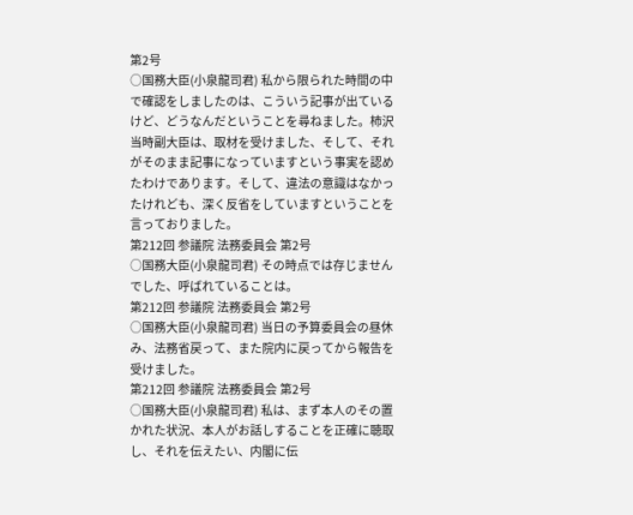第2号
○国務大臣(小泉龍司君) 私から限られた時間の中で確認をしましたのは、こういう記事が出ているけど、どうなんだということを尋ねました。柿沢当時副大臣は、取材を受けました、そして、それがそのまま記事になっていますという事実を認めたわけであります。そして、違法の意識はなかったけれども、深く反省をしていますということを言っておりました。
第212回 参議院 法務委員会 第2号
○国務大臣(小泉龍司君) その時点では存じませんでした、呼ばれていることは。
第212回 参議院 法務委員会 第2号
○国務大臣(小泉龍司君) 当日の予算委員会の昼休み、法務省戻って、また院内に戻ってから報告を受けました。
第212回 参議院 法務委員会 第2号
○国務大臣(小泉龍司君) 私は、まず本人のその置かれた状況、本人がお話しすることを正確に聴取し、それを伝えたい、内閣に伝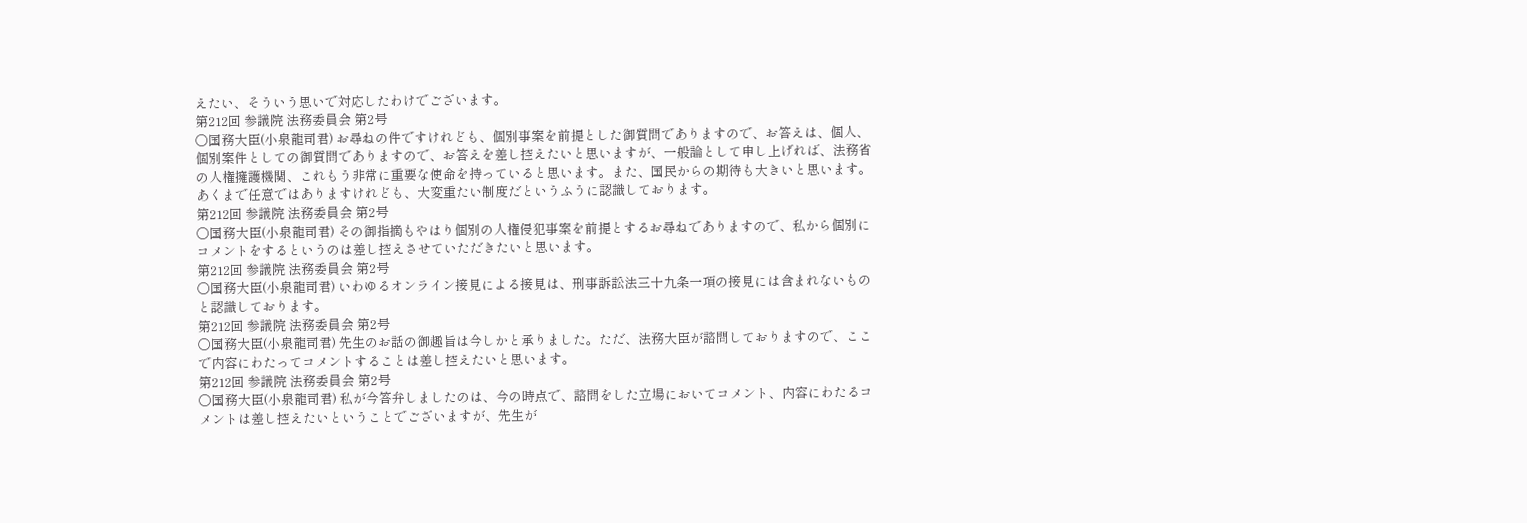えたい、そういう思いで対応したわけでございます。
第212回 参議院 法務委員会 第2号
○国務大臣(小泉龍司君) お尋ねの件ですけれども、個別事案を前提とした御質問でありますので、お答えは、個人、個別案件としての御質問でありますので、お答えを差し控えたいと思いますが、一般論として申し上げれば、法務省の人権擁護機関、これもう非常に重要な使命を持っていると思います。また、国民からの期待も大きいと思います。あくまで任意ではありますけれども、大変重たい制度だというふうに認識しております。
第212回 参議院 法務委員会 第2号
○国務大臣(小泉龍司君) その御指摘もやはり個別の人権侵犯事案を前提とするお尋ねでありますので、私から個別にコメントをするというのは差し控えさせていただきたいと思います。
第212回 参議院 法務委員会 第2号
○国務大臣(小泉龍司君) いわゆるオンライン接見による接見は、刑事訴訟法三十九条一項の接見には含まれないものと認識しております。
第212回 参議院 法務委員会 第2号
○国務大臣(小泉龍司君) 先生のお話の御趣旨は今しかと承りました。ただ、法務大臣が諮問しておりますので、ここで内容にわたってコメントすることは差し控えたいと思います。
第212回 参議院 法務委員会 第2号
○国務大臣(小泉龍司君) 私が今答弁しましたのは、今の時点で、諮問をした立場においてコメント、内容にわたるコメントは差し控えたいということでございますが、先生が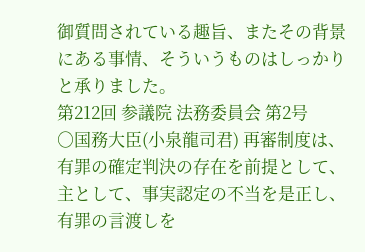御質問されている趣旨、またその背景にある事情、そういうものはしっかりと承りました。
第212回 参議院 法務委員会 第2号
○国務大臣(小泉龍司君) 再審制度は、有罪の確定判決の存在を前提として、主として、事実認定の不当を是正し、有罪の言渡しを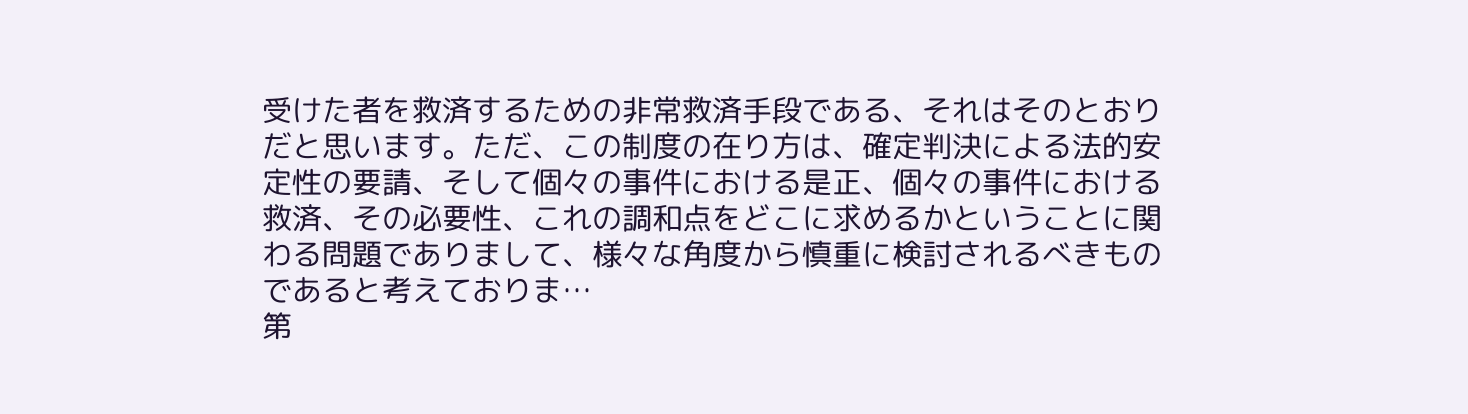受けた者を救済するための非常救済手段である、それはそのとおりだと思います。ただ、この制度の在り方は、確定判決による法的安定性の要請、そして個々の事件における是正、個々の事件における救済、その必要性、これの調和点をどこに求めるかということに関わる問題でありまして、様々な角度から慎重に検討されるべきものであると考えておりま…
第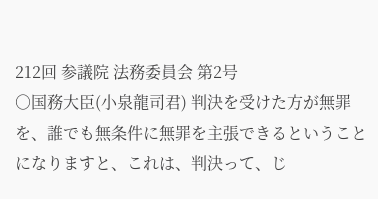212回 参議院 法務委員会 第2号
○国務大臣(小泉龍司君) 判決を受けた方が無罪を、誰でも無条件に無罪を主張できるということになりますと、これは、判決って、じ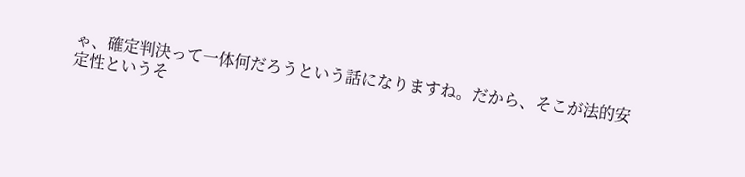ゃ、確定判決って一体何だろうという話になりますね。だから、そこが法的安定性というそ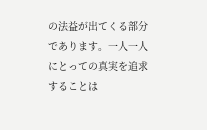の法益が出てくる部分であります。一人一人にとっての真実を追求することは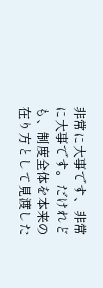非常に大事です、非常に大事です。だけれども、制度全体を本来の在り方として見渡した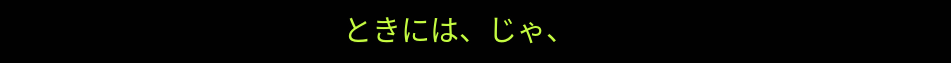ときには、じゃ、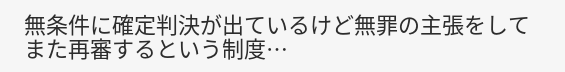無条件に確定判決が出ているけど無罪の主張をしてまた再審するという制度…